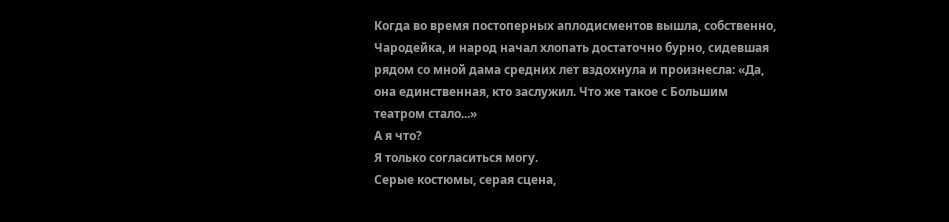Когда во время постоперных аплодисментов вышла, собственно, Чародейка, и народ начал хлопать достаточно бурно, сидевшая рядом со мной дама средних лет вздохнула и произнесла: «Да, она единственная, кто заслужил. Что же такое с Большим театром стало...»
А я что?
Я только согласиться могу.
Серые костюмы, серая сцена,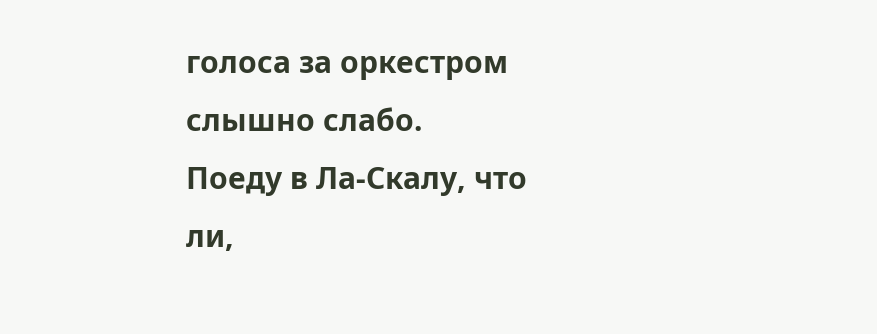голоса за оркестром слышно слабо.
Поеду в Ла-Скалу, что ли,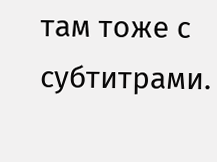там тоже с субтитрами.